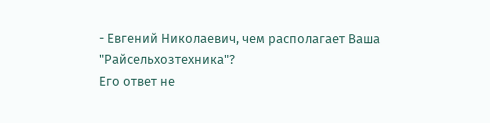- Евгений Николаевич, чем располагает Ваша "Райсельхозтехника"?
Его ответ не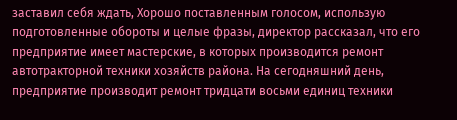заставил себя ждать, Хорошо поставленным голосом, использую подготовленные обороты и целые фразы, директор рассказал, что его предприятие имеет мастерские, в которых производится ремонт автотракторной техники хозяйств района. На сегодняшний день, предприятие производит ремонт тридцати восьми единиц техники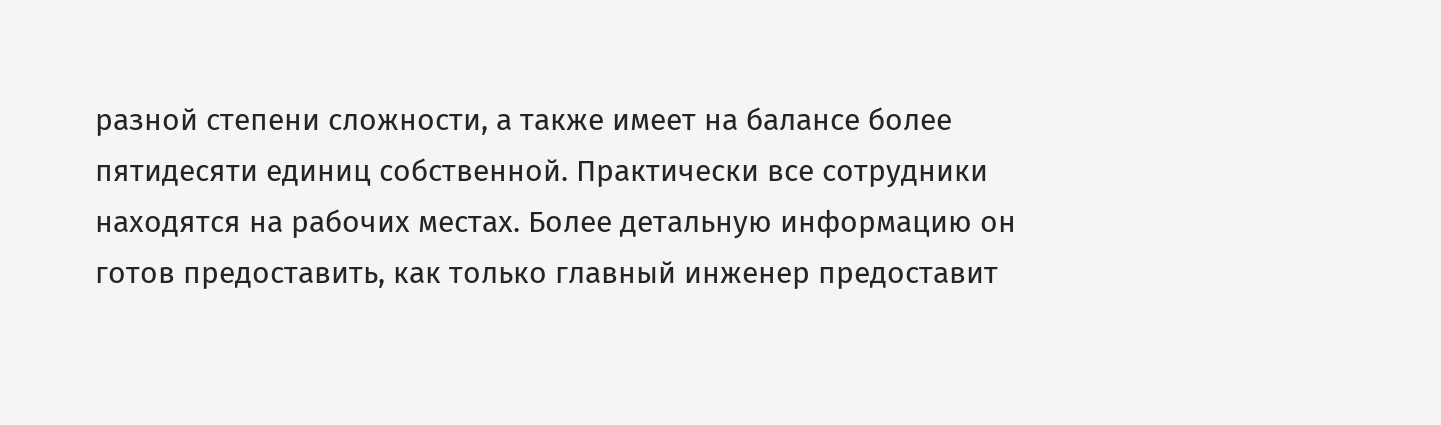разной степени сложности, а также имеет на балансе более пятидесяти единиц собственной. Практически все сотрудники находятся на рабочих местах. Более детальную информацию он готов предоставить, как только главный инженер предоставит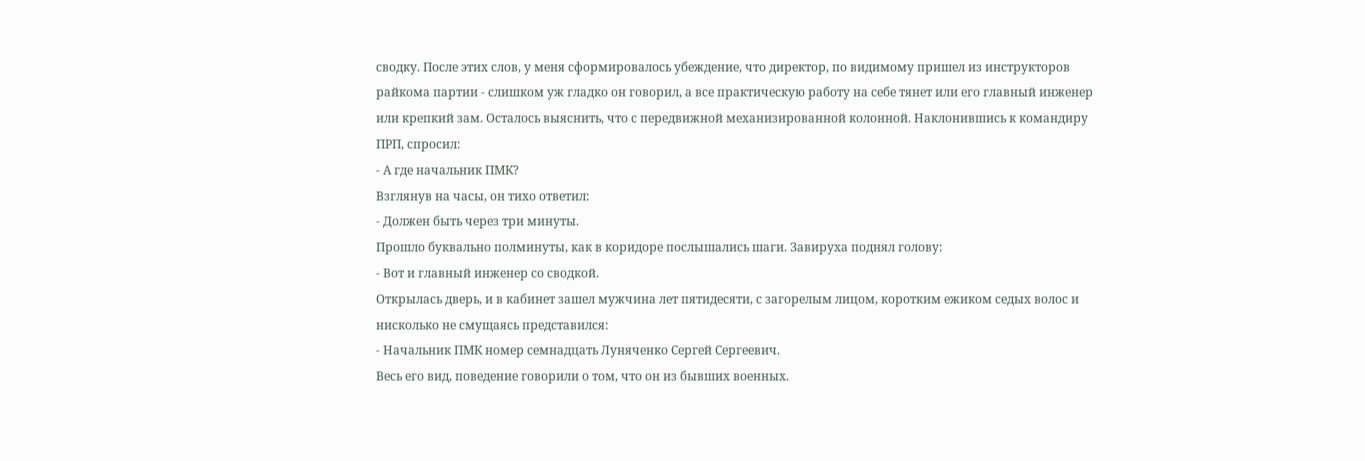сводку. После этих слов, у меня сформировалось убеждение, что директор, по видимому пришел из инструкторов райкома партии - слишком уж гладко он говорил, а все практическую работу на себе тянет или его главный инженер или крепкий зам. Осталось выяснить, что с передвижной механизированной колонной. Наклонившись к командиру ПРП, спросил:
- А где начальник ПМК?
Взглянув на часы, он тихо ответил:
- Должен быть через три минуты.
Прошло буквально полминуты, как в коридоре послышались шаги. Завируха поднял голову:
- Вот и главный инженер со сводкой.
Открылась дверь, и в кабинет зашел мужчина лет пятидесяти, с загорелым лицом, коротким ежиком седых волос и нисколько не смущаясь представился:
- Начальник ПМК номер семнадцать Луняченко Сергей Сергеевич.
Весь его вид, поведение говорили о том, что он из бывших военных.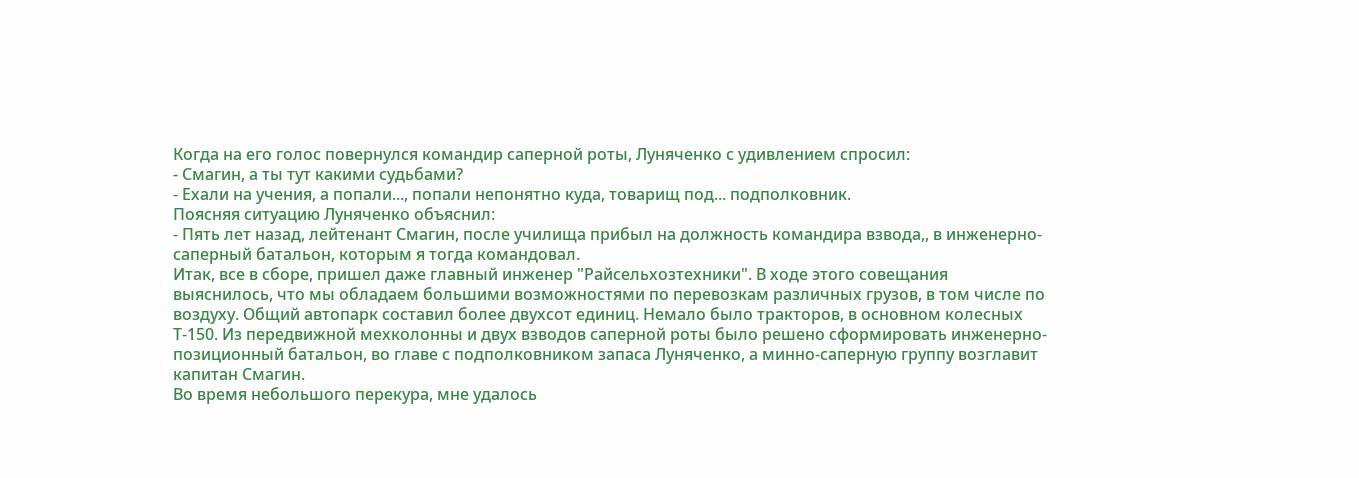Когда на его голос повернулся командир саперной роты, Луняченко с удивлением спросил:
- Смагин, а ты тут какими судьбами?
- Ехали на учения, а попали..., попали непонятно куда, товарищ под... подполковник.
Поясняя ситуацию Луняченко объяснил:
- Пять лет назад, лейтенант Смагин, после училища прибыл на должность командира взвода,, в инженерно-саперный батальон, которым я тогда командовал.
Итак, все в сборе, пришел даже главный инженер "Райсельхозтехники". В ходе этого совещания выяснилось, что мы обладаем большими возможностями по перевозкам различных грузов, в том числе по воздуху. Общий автопарк составил более двухсот единиц. Немало было тракторов, в основном колесных Т-150. Из передвижной мехколонны и двух взводов саперной роты было решено сформировать инженерно-позиционный батальон, во главе с подполковником запаса Луняченко, а минно-саперную группу возглавит капитан Смагин.
Во время небольшого перекура, мне удалось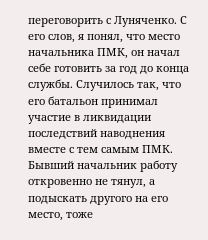переговорить с Луняченко. С его слов, я понял, что место начальника ПМК, он начал себе готовить за год до конца службы. Случилось так, что его батальон принимал участие в ликвидации последствий наводнения вместе с тем самым ПМК. Бывший начальник работу откровенно не тянул, а подыскать другого на его место, тоже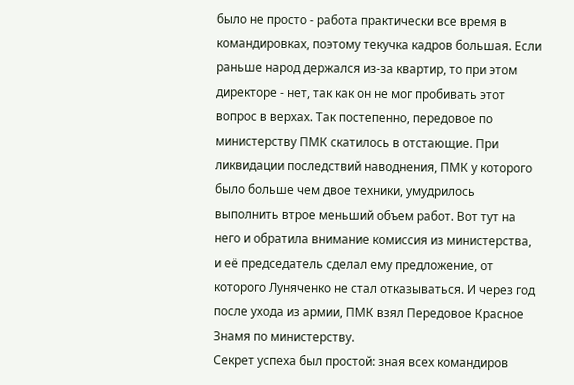было не просто - работа практически все время в командировках, поэтому текучка кадров большая. Если раньше народ держался из-за квартир, то при этом директоре - нет, так как он не мог пробивать этот вопрос в верхах. Так постепенно, передовое по министерству ПМК скатилось в отстающие. При ликвидации последствий наводнения, ПМК у которого было больше чем двое техники, умудрилось выполнить втрое меньший объем работ. Вот тут на него и обратила внимание комиссия из министерства, и её председатель сделал ему предложение, от которого Луняченко не стал отказываться. И через год после ухода из армии, ПМК взял Передовое Красное Знамя по министерству.
Секрет успеха был простой: зная всех командиров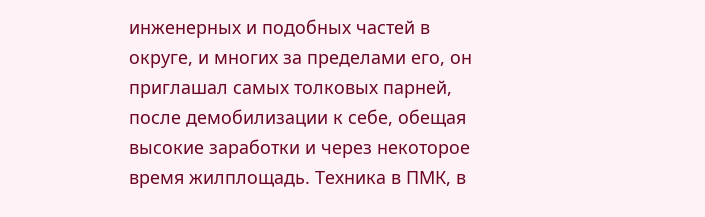инженерных и подобных частей в округе, и многих за пределами его, он приглашал самых толковых парней, после демобилизации к себе, обещая высокие заработки и через некоторое время жилплощадь. Техника в ПМК, в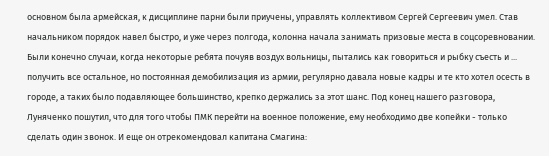основном была армейская, к дисциплине парни были приучены, управлять коллективом Сергей Сергеевич умел. Став начальником порядок навел быстро, и уже через полгода, колонна начала занимать призовые места в соцсоревновании. Были конечно случаи, когда некоторые ребята почуяв воздух вольницы, пытались как говориться и рыбку съесть и ... получить все остальное, но постоянная демобилизация из армии, регулярно давала новые кадры и те кто хотел осесть в городе, а таких было подавляющее большинство, крепко держались за этот шанс. Под конец нашего разговора, Луняченко пошутил, что для того чтобы ПМК перейти на военное положение, ему необходимо две копейки - только сделать один звонок. И еще он отрекомендовал капитана Смагина: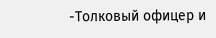-Толковый офицер и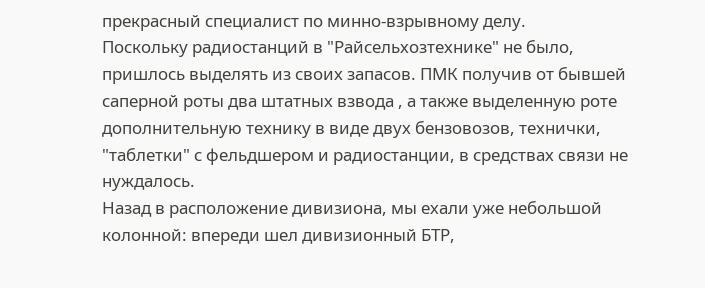прекрасный специалист по минно-взрывному делу.
Поскольку радиостанций в "Райсельхозтехнике" не было, пришлось выделять из своих запасов. ПМК получив от бывшей саперной роты два штатных взвода , а также выделенную роте дополнительную технику в виде двух бензовозов, технички, "таблетки" с фельдшером и радиостанции, в средствах связи не нуждалось.
Назад в расположение дивизиона, мы ехали уже небольшой колонной: впереди шел дивизионный БТР,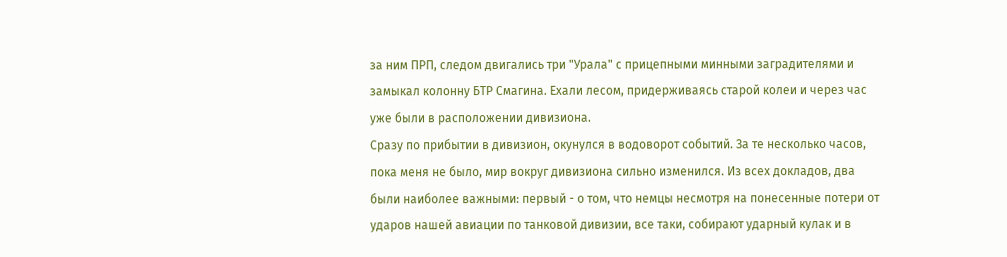за ним ПРП, следом двигались три "Урала" с прицепными минными заградителями и замыкал колонну БТР Смагина. Ехали лесом, придерживаясь старой колеи и через час уже были в расположении дивизиона.
Сразу по прибытии в дивизион, окунулся в водоворот событий. За те несколько часов, пока меня не было, мир вокруг дивизиона сильно изменился. Из всех докладов, два были наиболее важными: первый - о том, что немцы несмотря на понесенные потери от ударов нашей авиации по танковой дивизии, все таки, собирают ударный кулак и в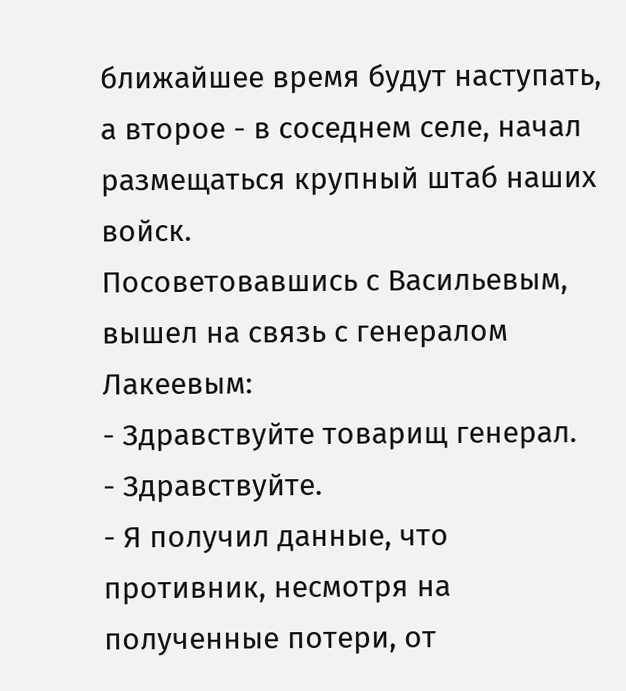ближайшее время будут наступать, а второе - в соседнем селе, начал размещаться крупный штаб наших войск.
Посоветовавшись с Васильевым, вышел на связь с генералом Лакеевым:
- Здравствуйте товарищ генерал.
- Здравствуйте.
- Я получил данные, что противник, несмотря на полученные потери, от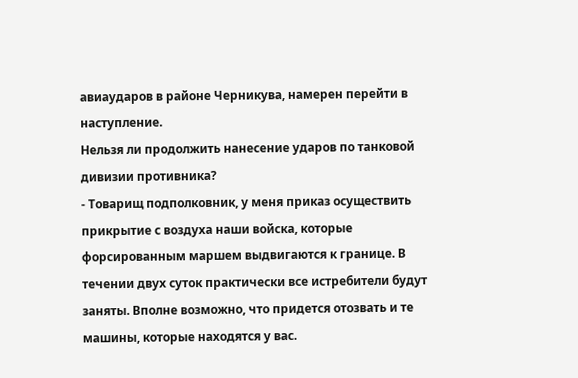авиаударов в районе Черникува, намерен перейти в наступление.
Нельзя ли продолжить нанесение ударов по танковой дивизии противника?
- Товарищ подполковник, у меня приказ осуществить прикрытие с воздуха наши войска, которые форсированным маршем выдвигаются к границе. В течении двух суток практически все истребители будут заняты. Вполне возможно, что придется отозвать и те машины, которые находятся у вас.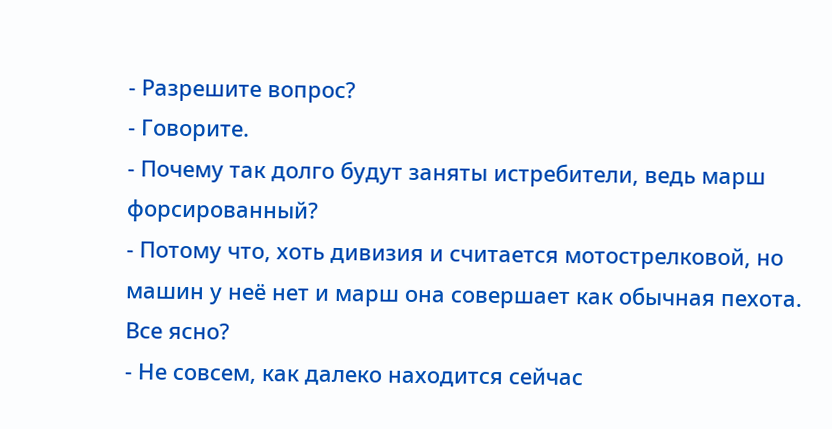- Разрешите вопрос?
- Говорите.
- Почему так долго будут заняты истребители, ведь марш форсированный?
- Потому что, хоть дивизия и считается мотострелковой, но машин у неё нет и марш она совершает как обычная пехота. Все ясно?
- Не совсем, как далеко находится сейчас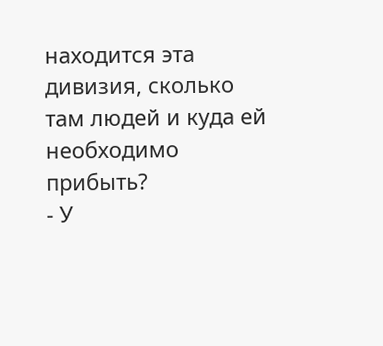находится эта дивизия, сколько там людей и куда ей необходимо прибыть?
- У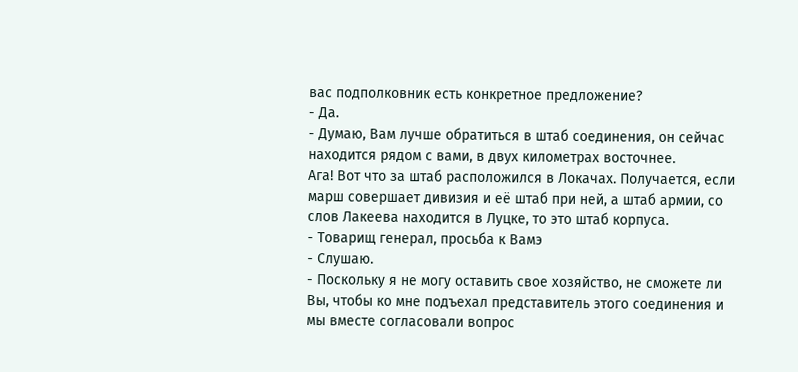вас подполковник есть конкретное предложение?
- Да.
- Думаю, Вам лучше обратиться в штаб соединения, он сейчас находится рядом с вами, в двух километрах восточнее.
Ага! Вот что за штаб расположился в Локачах. Получается, если марш совершает дивизия и её штаб при ней, а штаб армии, со слов Лакеева находится в Луцке, то это штаб корпуса.
- Товарищ генерал, просьба к Вамэ
- Слушаю.
- Поскольку я не могу оставить свое хозяйство, не сможете ли Вы, чтобы ко мне подъехал представитель этого соединения и мы вместе согласовали вопрос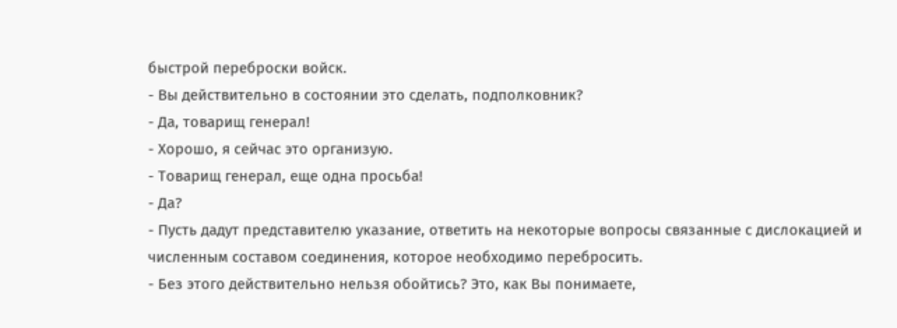быстрой переброски войск.
- Вы действительно в состоянии это сделать, подполковник?
- Да, товарищ генерал!
- Хорошо, я сейчас это организую.
- Товарищ генерал, еще одна просьба!
- Да?
- Пусть дадут представителю указание, ответить на некоторые вопросы связанные с дислокацией и численным составом соединения, которое необходимо перебросить.
- Без этого действительно нельзя обойтись? Это, как Вы понимаете,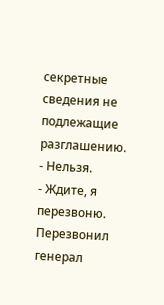секретные сведения не подлежащие разглашению.
- Нельзя.
- Ждите, я перезвоню.
Перезвонил генерал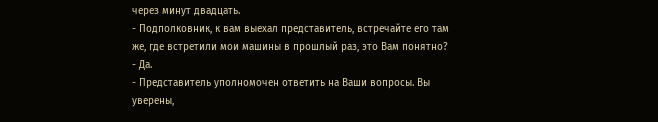через минут двадцать.
- Подполковник, к вам выехал представитель, встречайте его там же, где встретили мои машины в прошлый раз, это Вам понятно?
- Да.
- Представитель уполномочен ответить на Ваши вопросы. Вы уверены,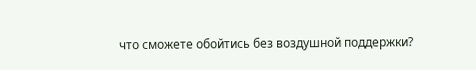что сможете обойтись без воздушной поддержки?